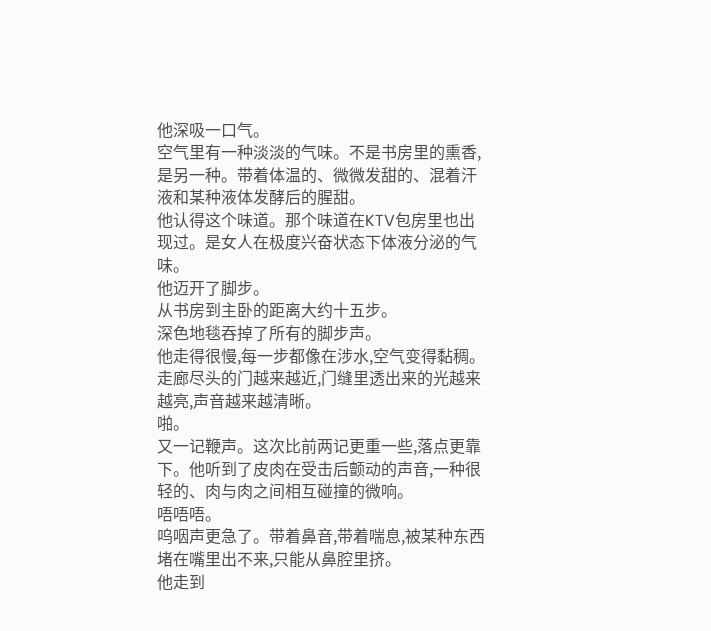他深吸一口气。
空气里有一种淡淡的气味。不是书房里的熏香,是另一种。带着体温的、微微发甜的、混着汗液和某种液体发酵后的腥甜。
他认得这个味道。那个味道在KTV包房里也出现过。是女人在极度兴奋状态下体液分泌的气味。
他迈开了脚步。
从书房到主卧的距离大约十五步。
深色地毯吞掉了所有的脚步声。
他走得很慢,每一步都像在涉水,空气变得黏稠。
走廊尽头的门越来越近,门缝里透出来的光越来越亮,声音越来越清晰。
啪。
又一记鞭声。这次比前两记更重一些,落点更靠下。他听到了皮肉在受击后颤动的声音,一种很轻的、肉与肉之间相互碰撞的微响。
唔唔唔。
呜咽声更急了。带着鼻音,带着喘息,被某种东西堵在嘴里出不来,只能从鼻腔里挤。
他走到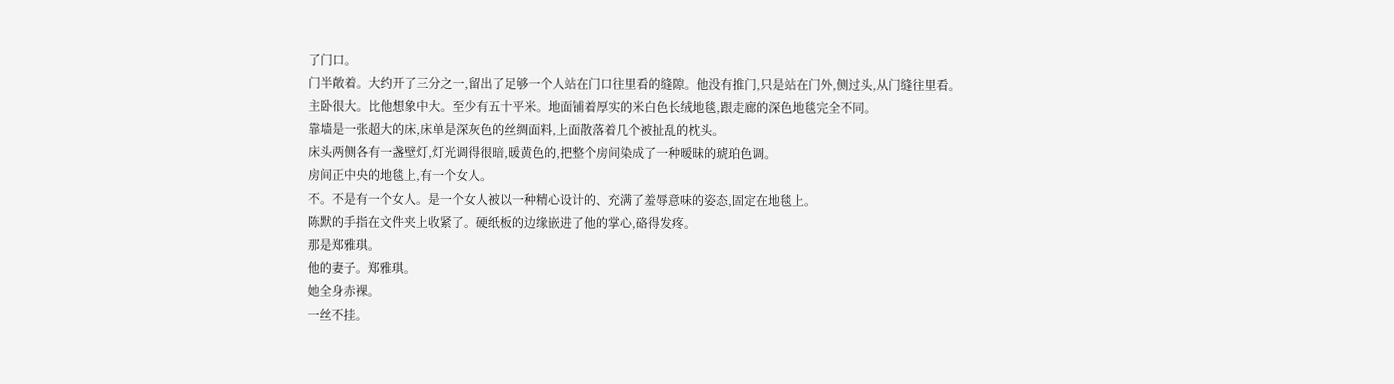了门口。
门半敞着。大约开了三分之一,留出了足够一个人站在门口往里看的缝隙。他没有推门,只是站在门外,侧过头,从门缝往里看。
主卧很大。比他想象中大。至少有五十平米。地面铺着厚实的米白色长绒地毯,跟走廊的深色地毯完全不同。
靠墙是一张超大的床,床单是深灰色的丝绸面料,上面散落着几个被扯乱的枕头。
床头两侧各有一盏壁灯,灯光调得很暗,暖黄色的,把整个房间染成了一种暧昧的琥珀色调。
房间正中央的地毯上,有一个女人。
不。不是有一个女人。是一个女人被以一种精心设计的、充满了羞辱意味的姿态,固定在地毯上。
陈默的手指在文件夹上收紧了。硬纸板的边缘嵌进了他的掌心,硌得发疼。
那是郑雅琪。
他的妻子。郑雅琪。
她全身赤裸。
一丝不挂。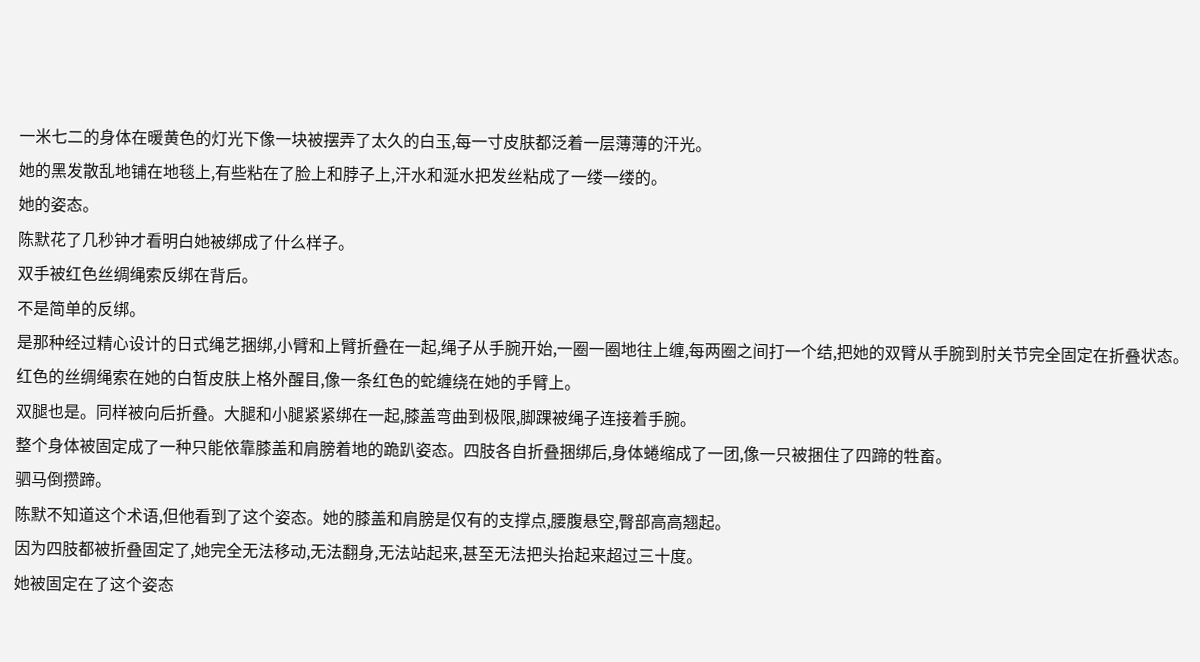一米七二的身体在暖黄色的灯光下像一块被摆弄了太久的白玉,每一寸皮肤都泛着一层薄薄的汗光。
她的黑发散乱地铺在地毯上,有些粘在了脸上和脖子上,汗水和涎水把发丝粘成了一缕一缕的。
她的姿态。
陈默花了几秒钟才看明白她被绑成了什么样子。
双手被红色丝绸绳索反绑在背后。
不是简单的反绑。
是那种经过精心设计的日式绳艺捆绑,小臂和上臂折叠在一起,绳子从手腕开始,一圈一圈地往上缠,每两圈之间打一个结,把她的双臂从手腕到肘关节完全固定在折叠状态。
红色的丝绸绳索在她的白皙皮肤上格外醒目,像一条红色的蛇缠绕在她的手臂上。
双腿也是。同样被向后折叠。大腿和小腿紧紧绑在一起,膝盖弯曲到极限,脚踝被绳子连接着手腕。
整个身体被固定成了一种只能依靠膝盖和肩膀着地的跪趴姿态。四肢各自折叠捆绑后,身体蜷缩成了一团,像一只被捆住了四蹄的牲畜。
驷马倒攒蹄。
陈默不知道这个术语,但他看到了这个姿态。她的膝盖和肩膀是仅有的支撑点,腰腹悬空,臀部高高翘起。
因为四肢都被折叠固定了,她完全无法移动,无法翻身,无法站起来,甚至无法把头抬起来超过三十度。
她被固定在了这个姿态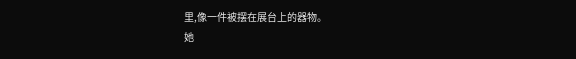里,像一件被摆在展台上的器物。
她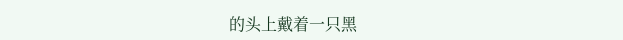的头上戴着一只黑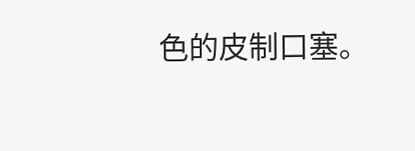色的皮制口塞。